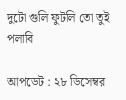দুটো গুলি ফুটলি তো তুই পলাবি

আপডেট : ২৮ ডিসেম্বর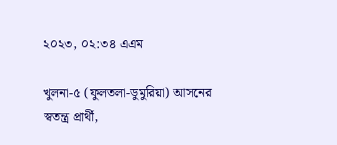২০২৩, ০২:৩৪ এএম

খুলনা-৫ (ফুলতলা-ডুমুরিয়া) আসনের স্বতন্ত্র প্রার্থী,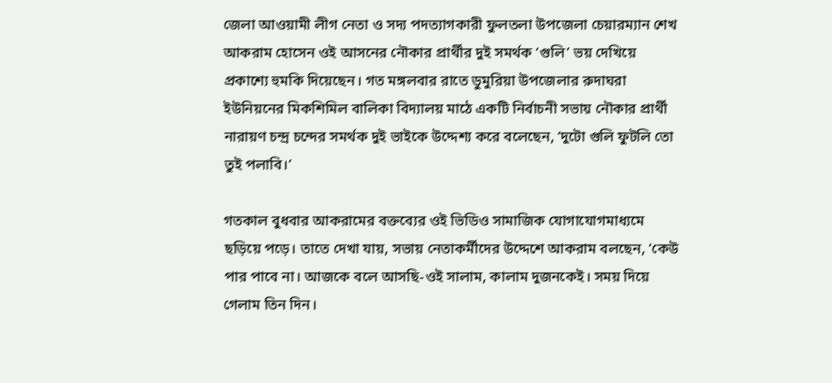জেলা আওয়ামী লীগ নেতা ও সদ্য পদত্যাগকারী ফুলতলা উপজেলা চেয়ারম্যান শেখ আকরাম হোসেন ওই আসনের নৌকার প্রার্থীর দুই সমর্থক ‘গুলি’ ভয় দেখিয়ে প্রকাশ্যে হুমকি দিয়েছেন। গত মঙ্গলবার রাতে ডুমুরিয়া উপজেলার রুদাঘরা ইউনিয়নের মিকশিমিল বালিকা বিদ্যালয় মাঠে একটি নির্বাচনী সভায় নৌকার প্রার্থী নারায়ণ চন্দ্র চন্দের সমর্থক দুই ভাইকে উদ্দেশ্য করে বলেছেন, ‘দুটো গুলি ফুটলি তো তুই পলাবি।’

গতকাল বুধবার আকরামের বক্তব্যের ওই ভিডিও সামাজিক যোগাযোগমাধ্যমে ছড়িয়ে পড়ে। তাতে দেখা যায়, সভায় নেতাকর্মীদের উদ্দেশে আকরাম বলছেন, ‘কেউ পার পাবে না। আজকে বলে আসছি-ওই সালাম, কালাম দুজনকেই। সময় দিয়ে গেলাম তিন দিন।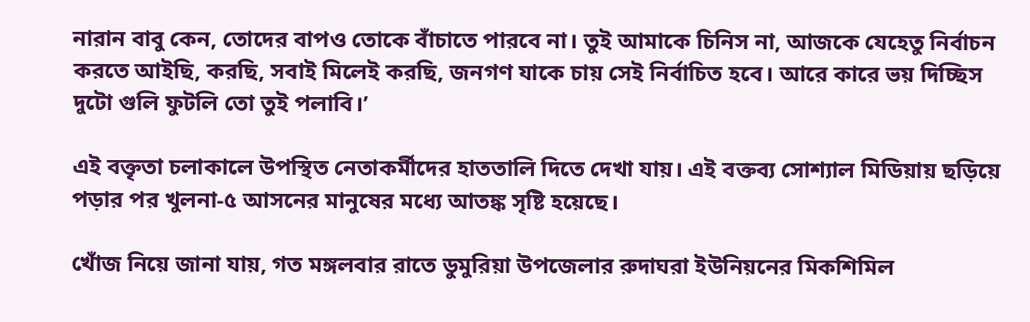নারান বাবু কেন, তোদের বাপও তোকে বাঁচাতে পারবে না। তুই আমাকে চিনিস না, আজকে যেহেতু নির্বাচন করতে আইছি, করছি, সবাই মিলেই করছি, জনগণ যাকে চায় সেই নির্বাচিত হবে। আরে কারে ভয় দিচ্ছিস দুটো গুলি ফুটলি তো তুই পলাবি।’

এই বক্তৃতা চলাকালে উপস্থিত নেতাকর্মীদের হাততালি দিতে দেখা যায়। এই বক্তব্য সোশ্যাল মিডিয়ায় ছড়িয়ে পড়ার পর খুলনা-৫ আসনের মানুষের মধ্যে আতঙ্ক সৃষ্টি হয়েছে।

খোঁজ নিয়ে জানা যায়, গত মঙ্গলবার রাতে ডুমুরিয়া উপজেলার রুদাঘরা ইউনিয়নের মিকশিমিল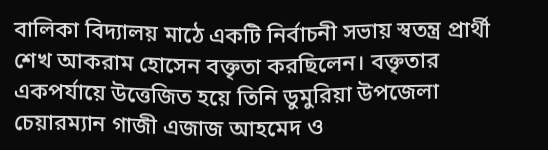বালিকা বিদ্যালয় মাঠে একটি নির্বাচনী সভায় স্বতন্ত্র প্রার্থী শেখ আকরাম হোসেন বক্তৃতা করছিলেন। বক্তৃতার একপর্যায়ে উত্তেজিত হয়ে তিনি ডুমুরিয়া উপজেলা চেয়ারম্যান গাজী এজাজ আহমেদ ও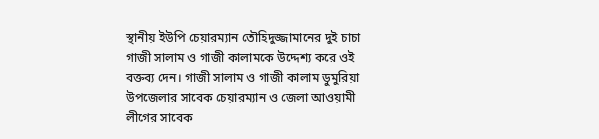স্থানীয় ইউপি চেয়ারম্যান তৌহিদুজ্জামানের দুই চাচা গাজী সালাম ও গাজী কালামকে উদ্দেশ্য করে ওই বক্তব্য দেন। গাজী সালাম ও গাজী কালাম ডুমুরিয়া উপজেলার সাবেক চেয়ারম্যান ও জেলা আওয়ামী লীগের সাবেক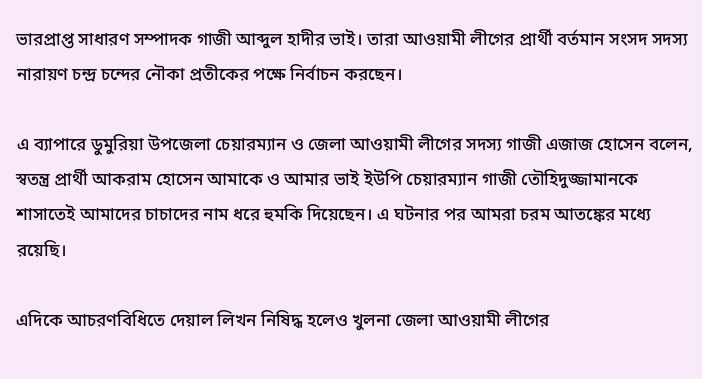ভারপ্রাপ্ত সাধারণ সম্পাদক গাজী আব্দুল হাদীর ভাই। তারা আওয়ামী লীগের প্রার্থী বর্তমান সংসদ সদস্য নারায়ণ চন্দ্র চন্দের নৌকা প্রতীকের পক্ষে নির্বাচন করছেন।

এ ব্যাপারে ডুমুরিয়া উপজেলা চেয়ারম্যান ও জেলা আওয়ামী লীগের সদস্য গাজী এজাজ হোসেন বলেন, স্বতন্ত্র প্রার্থী আকরাম হোসেন আমাকে ও আমার ভাই ইউপি চেয়ারম্যান গাজী তৌহিদুজ্জামানকে শাসাতেই আমাদের চাচাদের নাম ধরে হুমকি দিয়েছেন। এ ঘটনার পর আমরা চরম আতঙ্কের মধ্যে রয়েছি।

এদিকে আচরণবিধিতে দেয়াল লিখন নিষিদ্ধ হলেও খুলনা জেলা আওয়ামী লীগের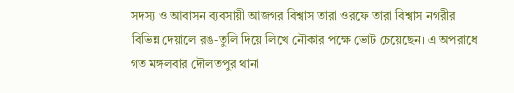সদস্য ও আবাসন ব্যবসায়ী আজগর বিশ্বাস তারা ওরফে তারা বিশ্বাস নগরীর বিভিন্ন দেয়ালে রঙ-তুলি দিয়ে লিখে নৌকার পক্ষে ভোট চেয়েছেন। এ অপরাধে গত মঙ্গলবার দৌলতপুর থানা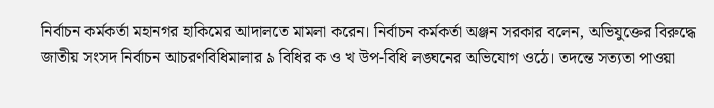নির্বাচন কর্মকর্তা মহানগর হাকিমের আদালতে মামলা করেন। নির্বাচন কর্মকর্তা অঞ্জন সরকার বলেন, অভিযুক্তের বিরুদ্ধে জাতীয় সংসদ নির্বাচন আচরণবিধিমালার ৯ বিধির ক ও খ উপ-বিধি লঙ্ঘনের অভিযোগ ওঠে। তদন্তে সত্যতা পাওয়া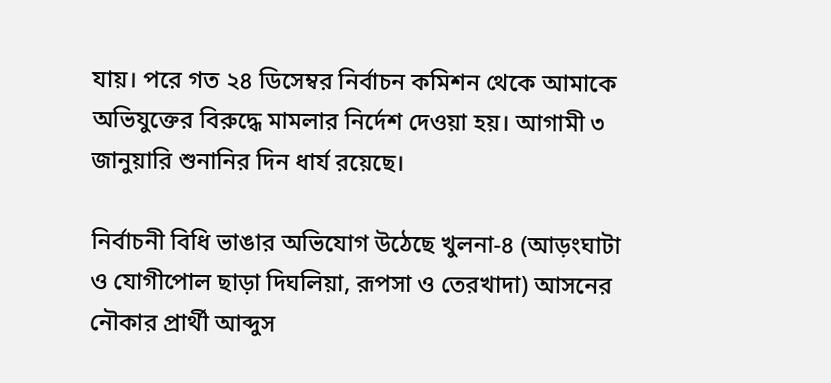যায়। পরে গত ২৪ ডিসেম্বর নির্বাচন কমিশন থেকে আমাকে অভিযুক্তের বিরুদ্ধে মামলার নির্দেশ দেওয়া হয়। আগামী ৩ জানুয়ারি শুনানির দিন ধার্য রয়েছে।

নির্বাচনী বিধি ভাঙার অভিযোগ উঠেছে খুলনা-৪ (আড়ংঘাটা ও যোগীপোল ছাড়া দিঘলিয়া, রূপসা ও তেরখাদা) আসনের নৌকার প্রার্থী আব্দুস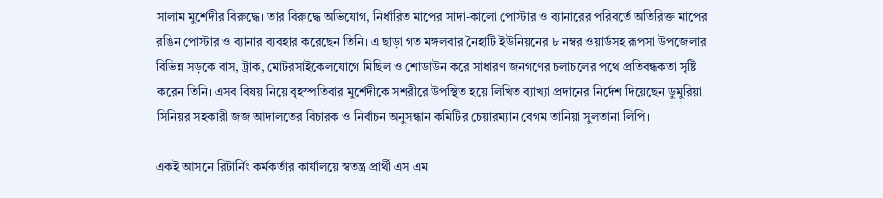সালাম মুর্শেদীর বিরুদ্ধে। তার বিরুদ্ধে অভিযোগ, নির্ধারিত মাপের সাদা-কালো পোস্টার ও ব্যানারের পরিবর্তে অতিরিক্ত মাপের রঙিন পোস্টার ও ব্যানার ব্যবহার করেছেন তিনি। এ ছাড়া গত মঙ্গলবার নৈহাটি ইউনিয়নের ৮ নম্বর ওয়ার্ডসহ রূপসা উপজেলার বিভিন্ন সড়কে বাস, ট্রাক, মোটরসাইকেলযোগে মিছিল ও শোডাউন করে সাধারণ জনগণের চলাচলের পথে প্রতিবন্ধকতা সৃষ্টি করেন তিনি। এসব বিষয় নিয়ে বৃহস্পতিবার মুর্শেদীকে সশরীরে উপস্থিত হয়ে লিখিত ব্যাখ্যা প্রদানের নির্দেশ দিয়েছেন ডুমুরিয়া সিনিয়র সহকারী জজ আদালতের বিচারক ও নির্বাচন অনুসন্ধান কমিটির চেয়ারম্যান বেগম তানিয়া সুলতানা লিপি।

একই আসনে রিটার্নিং কর্মকর্তার কার্যালয়ে স্বতন্ত্র প্রার্থী এস এম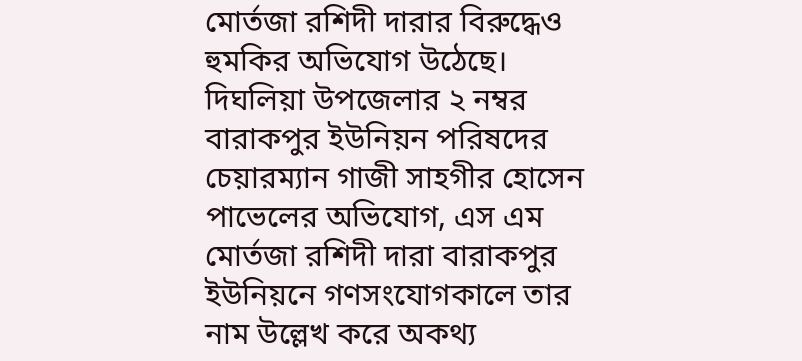মোর্তজা রশিদী দারার বিরুদ্ধেও হুমকির অভিযোগ উঠেছে। দিঘলিয়া উপজেলার ২ নম্বর বারাকপুর ইউনিয়ন পরিষদের চেয়ারম্যান গাজী সাহগীর হোসেন পাভেলের অভিযোগ, এস এম মোর্তজা রশিদী দারা বারাকপুর ইউনিয়নে গণসংযোগকালে তার নাম উল্লেখ করে অকথ্য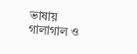ভাষায় গালাগাল ও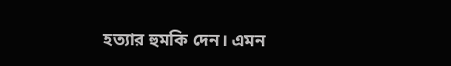হত্যার হুমকি দেন। এমন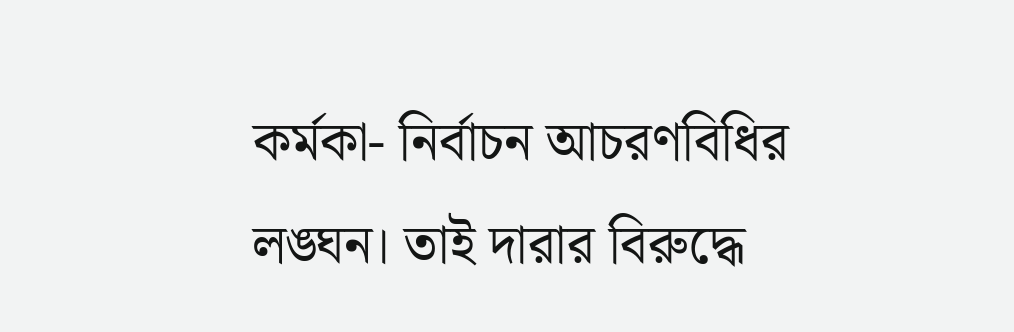কর্মকা- নির্বাচন আচরণবিধির লঙ্ঘন। তাই দারার বিরুদ্ধে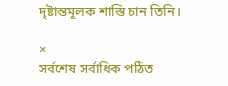দৃষ্টান্তমূলক শাস্তি চান তিনি।

×
সর্বশেষ সর্বাধিক পঠিত